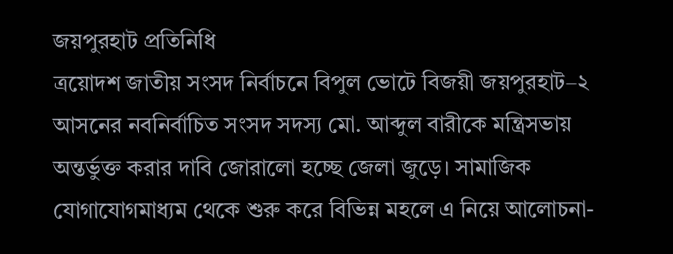জয়পুরহাট প্রতিনিধি
ত্রয়োদশ জাতীয় সংসদ নির্বাচনে বিপুল ভোটে বিজয়ী জয়পুরহাট–২ আসনের নবনির্বাচিত সংসদ সদস্য মো. আব্দুল বারীকে মন্ত্রিসভায় অন্তর্ভুক্ত করার দাবি জোরালো হচ্ছে জেলা জুড়ে। সামাজিক যোগাযোগমাধ্যম থেকে শুরু করে বিভিন্ন মহলে এ নিয়ে আলোচনা-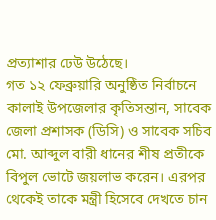প্রত্যাশার ঢেউ উঠেছে।
গত ১২ ফেব্রুয়ারি অনুষ্ঠিত নির্বাচনে কালাই উপজেলার কৃতিসন্তান, সাবেক জেলা প্রশাসক (ডিসি) ও সাবেক সচিব মো. আব্দুল বারী ধানের শীষ প্রতীকে বিপুল ভোটে জয়লাভ করেন। এরপর থেকেই তাকে মন্ত্রী হিসেবে দেখতে চান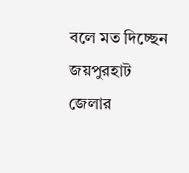বলে মত দিচ্ছেন জয়পুরহাট জেলার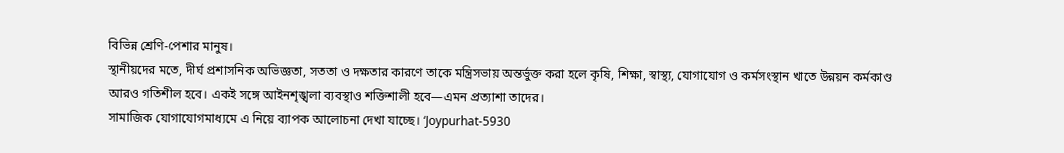বিভিন্ন শ্রেণি-পেশার মানুষ।
স্থানীয়দের মতে, দীর্ঘ প্রশাসনিক অভিজ্ঞতা, সততা ও দক্ষতার কারণে তাকে মন্ত্রিসভায় অন্তর্ভুক্ত করা হলে কৃষি, শিক্ষা, স্বাস্থ্য, যোগাযোগ ও কর্মসংস্থান খাতে উন্নয়ন কর্মকাণ্ড আরও গতিশীল হবে। একই সঙ্গে আইনশৃঙ্খলা ব্যবস্থাও শক্তিশালী হবে—এমন প্রত্যাশা তাদের।
সামাজিক যোগাযোগমাধ্যমে এ নিয়ে ব্যাপক আলোচনা দেখা যাচ্ছে। ‘Joypurhat-5930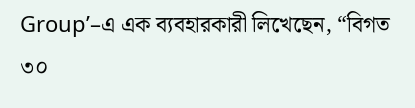Group’–এ এক ব্যবহারকারী লিখেছেন, “বিগত ৩০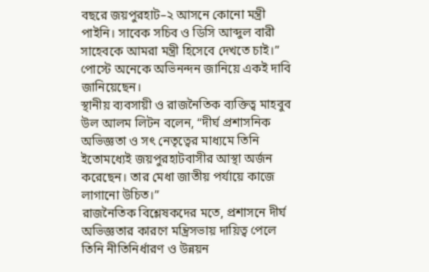বছরে জয়পুরহাট–২ আসনে কোনো মন্ত্রী পাইনি। সাবেক সচিব ও ডিসি আব্দুল বারী সাহেবকে আমরা মন্ত্রী হিসেবে দেখতে চাই।” পোস্টে অনেকে অভিনন্দন জানিয়ে একই দাবি জানিয়েছেন।
স্থানীয় ব্যবসায়ী ও রাজনৈতিক ব্যক্তিত্ব মাহবুব উল আলম লিটন বলেন, “দীর্ঘ প্রশাসনিক অভিজ্ঞতা ও সৎ নেতৃত্বের মাধ্যমে তিনি ইতোমধ্যেই জয়পুরহাটবাসীর আস্থা অর্জন করেছেন। তার মেধা জাতীয় পর্যায়ে কাজে লাগানো উচিত।”
রাজনৈতিক বিশ্লেষকদের মতে, প্রশাসনে দীর্ঘ অভিজ্ঞতার কারণে মন্ত্রিসভায় দায়িত্ব পেলে তিনি নীতিনির্ধারণ ও উন্নয়ন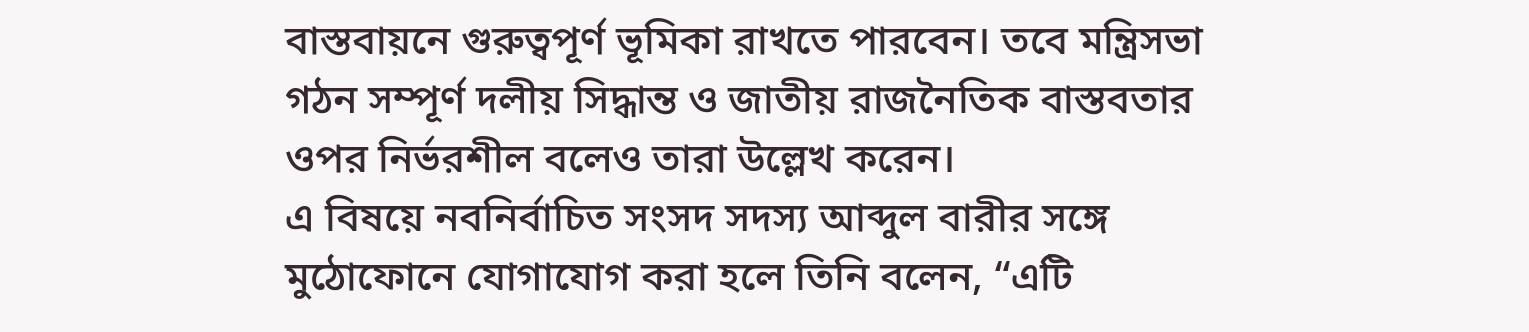বাস্তবায়নে গুরুত্বপূর্ণ ভূমিকা রাখতে পারবেন। তবে মন্ত্রিসভা গঠন সম্পূর্ণ দলীয় সিদ্ধান্ত ও জাতীয় রাজনৈতিক বাস্তবতার ওপর নির্ভরশীল বলেও তারা উল্লেখ করেন।
এ বিষয়ে নবনির্বাচিত সংসদ সদস্য আব্দুল বারীর সঙ্গে মুঠোফোনে যোগাযোগ করা হলে তিনি বলেন, “এটি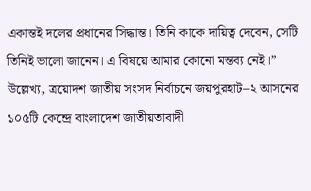একান্তই দলের প্রধানের সিদ্ধান্ত। তিনি কাকে দায়িত্ব দেবেন, সেটি তিনিই ভালো জানেন। এ বিষয়ে আমার কোনো মন্তব্য নেই।”
উল্লেখ্য, ত্রয়োদশ জাতীয় সংসদ নির্বাচনে জয়পুরহাট–২ আসনের ১০৫টি কেন্দ্রে বাংলাদেশ জাতীয়তাবাদী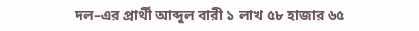দল–এর প্রার্থী আব্দুল বারী ১ লাখ ৫৮ হাজার ৬৫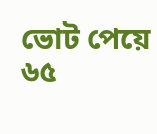ভোট পেয়ে ৬৫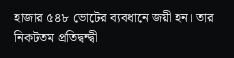হাজার ৫৪৮ ভোটের ব্যবধানে জয়ী হন। তার নিকটতম প্রতিদ্বন্দ্বী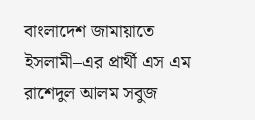বাংলাদেশ জামায়াতে ইসলামী–এর প্রার্থী এস এম রাশেদুল আলম সবুজ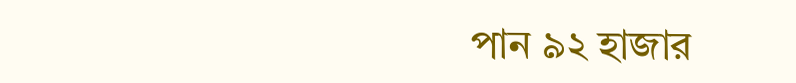পান ৯২ হাজার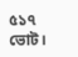৫১৭ ভোট।